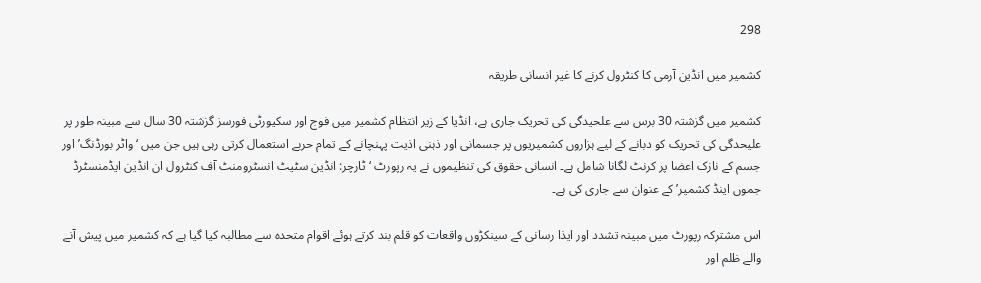298

کشمیر میں انڈین آرمی کا کنٹرول کرنے کا غیر انسانی طریقہ

کشمیر میں گزشتہ 30 برس سے علحیدگی کی تحریک جاری ہے، انڈیا کے زیر انتظام کشمیر میں فوج اور سکیورٹی فورسز گزشتہ 30 سال سے مبینہ طور پر علیحدگی کی تحریک کو دبانے کے لیے ہزاروں کشمیریوں پر جسمانی اور ذہنی اذیت پہنچانے کے تمام حربے استعمال کرتی رہی ہیں جن میں ‘واٹر بورڈنگ’ اور جسم کے نازک اعضا پر کرنٹ لگانا شامل ہے۔ انسانی حقوق کی تنظیموں نے یہ رپورٹ ‘ٹارچر: انڈین سٹیٹ انسٹرومنٹ آف کنٹرول ان انڈین ایڈمنسٹرڈ جموں اینڈ کشمیر’ کے عنوان سے جاری کی ہے۔

اس مشترکہ رپورٹ میں مبینہ تشدد اور ایذا رسانی کے سینکڑوں واقعات کو قلم بند کرتے ہوئے اقوام متحدہ سے مطالبہ کیا گیا ہے کہ کشمیر میں پیش آنے والے ظلم اور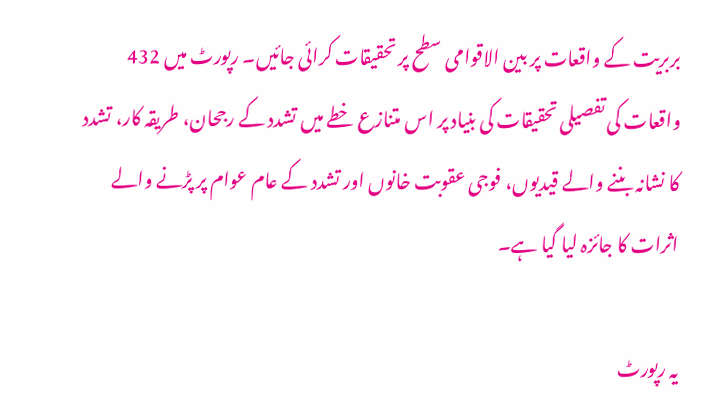بربریت کے واقعات پر بین الاقوامی سطح پر تحقیقات کرائی جائیں۔ رپورٹ میں 432 واقعات کی تفصیلی تحقیقات کی بنیاد پر اس متنازع خطے میں تشدد کے رجحان، طریقہ کار، تشدد کا نشانہ بننے والے قیدیوں، فوجی عقوبت خانوں اور تشدد کے عام عوام پر پڑنے والے اثرات کا جائزہ لیا گیا ہے۔

یہ رپورٹ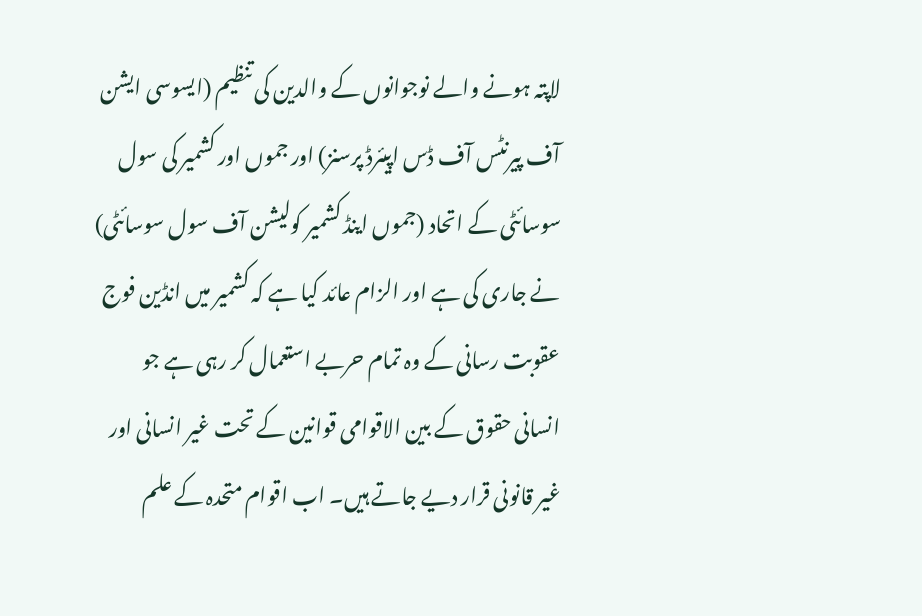لاپتہ ہونے والے نوجوانوں کے والدین کی تنظیم (ایسوسی ایشن آف پیرنٹس آف ڈس اپیئرڈ پرسنز) اور جموں اور کشمیر کی سول سوسائٹی کے اتحاد (جموں اینڈ کشمیر کولیشن آف سول سوسائٹی) نے جاری کی ہے اور الزام عائد کیا ہے کہ کشمیر میں انڈین فوج عقوبت رسانی کے وہ تمام حربے استعمال کر رہی ہے جو انسانی حقوق کے بین الاقوامی قوانین کے تحت غیر انسانی اور غیر قانونی قرار دیے جاتے ہیں۔ اب اقوام متحدہ کے علم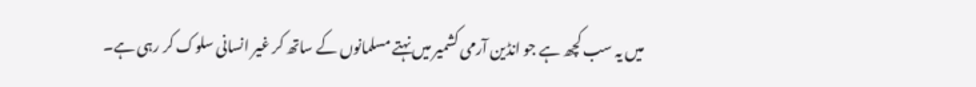میں یہ سب کچھ ہے جو انڈین آرمی کشمیر میں نہتے مسلمانوں کے ساتھ کر غیر انسانی سلوک کر رہی ہے۔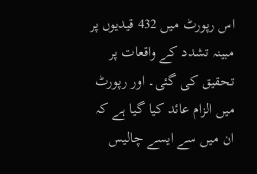اس رپورٹ میں 432 قیدیوں پر مبینہ تشدد کے واقعات پر تحقیق کی گئی۔ اور رپورٹ میں الزام عائد کیا گیا ہے کہ ان میں سے ایسے چالیس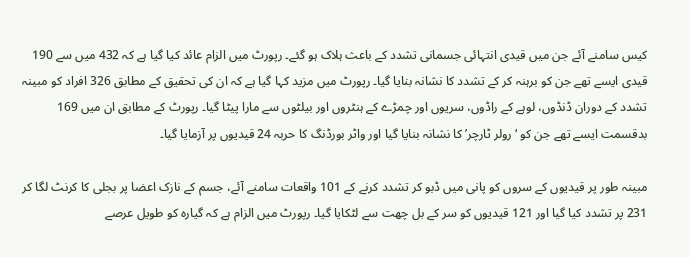کیس سامنے آئے جن میں قیدی انتہائی جسمانی تشدد کے باعث ہلاک ہو گئے۔ رپورٹ میں الزام عائد کیا گیا ہے کہ 432 میں سے 190 قیدی ایسے تھے جن کو برہنہ کر کے تشدد کا نشانہ بنایا گیا۔ رپورٹ میں مزید کہا گیا ہے کہ ان کی تحقیق کے مطابق 326 افراد کو مبینہ تشدد کے دوران ڈنڈوں، لوہے کے راڈوں، سریوں اور چمڑے کے ہنٹروں اور بیلٹوں سے مارا پیٹا گیا۔ رپورٹ کے مطابق ان میں 169 بدقسمت ایسے تھے جن کو ‘رولر ٹارچر’ کا نشانہ بنایا گیا اور واٹر بورڈنگ کا حربہ 24 قیدیوں پر آزمایا گیا۔

مبینہ طور پر قیدیوں کے سروں کو پانی میں ڈبو کر تشدد کرنے کے 101 واقعات سامنے آئے، جسم کے نازک اعضا پر بجلی کا کرنٹ لگا کر 231 پر تشدد کیا گیا اور 121 قیدیوں کو سر کے بل چھت سے لٹکایا گیا۔ رپورٹ میں الزام ہے کہ گیارہ کو طویل عرصے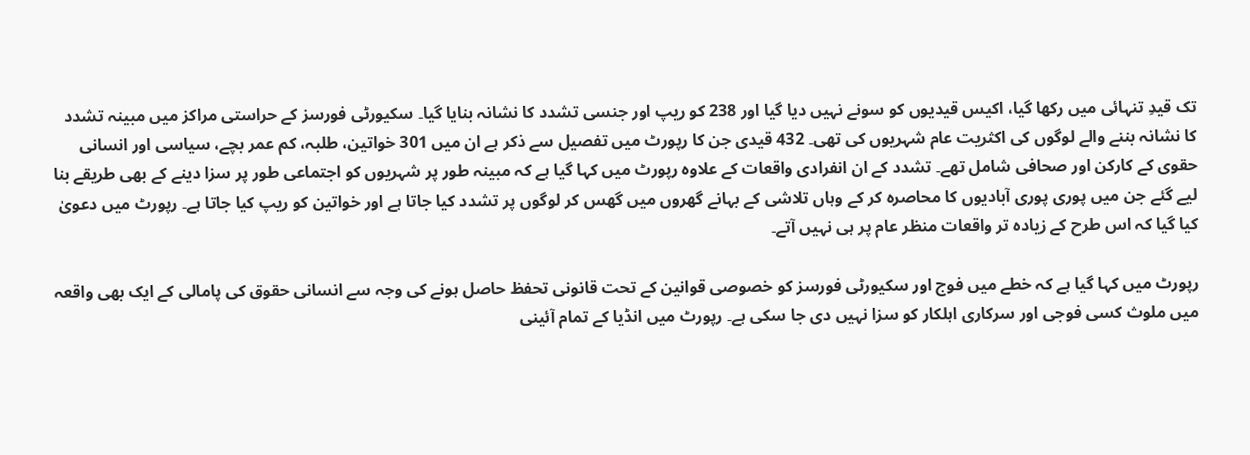تک قیدِ تنہائی میں رکھا گیا، اکیس قیدیوں کو سونے نہیں دیا گیا اور 238 کو ریپ اور جنسی تشدد کا نشانہ بنایا گیا۔ سکیورٹی فورسز کے حراستی مراکز میں مبینہ تشدد کا نشانہ بننے والے لوگوں کی اکثریت عام شہریوں کی تھی۔ 432 قیدی جن کا رپورٹ میں تفصیل سے ذکر ہے ان میں 301 خواتین، طلبہ، کم عمر بچے، سیاسی اور انسانی حقوی کے کارکن اور صحافی شامل تھے۔ تشدد کے ان انفرادی واقعات کے علاوہ رپورٹ میں کہا گیا ہے کہ مبینہ طور پر شہریوں کو اجتماعی طور پر سزا دینے کے بھی طریقے بنا لیے گئے جن میں پوری پوری آبادیوں کا محاصرہ کر کے وہاں تلاشی کے بہانے گھروں میں گھس کر لوگوں پر تشدد کیا جاتا ہے اور خواتین کو ریپ کیا جاتا ہے۔ رپورٹ میں دعویٰ کیا گیا کہ اس طرح کے زیادہ تر واقعات منظر عام پر ہی نہیں آتے۔

رپورٹ میں کہا گیا ہے کہ خطے میں فوج اور سکیورٹی فورسز کو خصوصی قوانین کے تحت قانونی تحفظ حاصل ہونے کی وجہ سے انسانی حقوق کی پامالی کے ایک بھی واقعہ میں ملوث کسی فوجی اور سرکاری اہلکار کو سزا نہیں دی جا سکی ہے۔ رپورٹ میں انڈیا کے تمام آئینی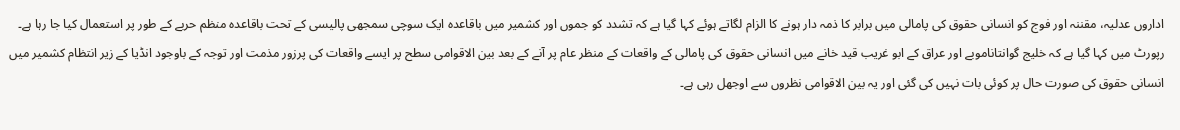اداروں عدلیہ، مقننہ اور فوج کو انسانی حقوق کی پامالی میں برابر کا ذمہ دار ہونے کا الزام لگاتے ہوئے کہا گیا ہے کہ تشدد کو جموں اور کشمیر میں باقاعدہ ایک سوچی سمجھی پالیسی کے تحت باقاعدہ منظم حربے کے طور پر استعمال کیا جا رہا ہے۔ رپورٹ میں کہا گیا ہے کہ خلیج گوانتاناموبے اور عراق کے ابو غریب قید خانے میں انسانی حقوق کی پامالی کے واقعات کے منظر عام پر آنے کے بعد بین الاقوامی سطح پر ایسے واقعات کی پرزور مذمت اور توجہ کے باوجود انڈیا کے زیر انتظام کشمیر میں انسانی حقوق کی صورت حال پر کوئی بات نہیں کی گئی اور یہ بین الاقوامی نظروں سے اوجھل رہی ہے۔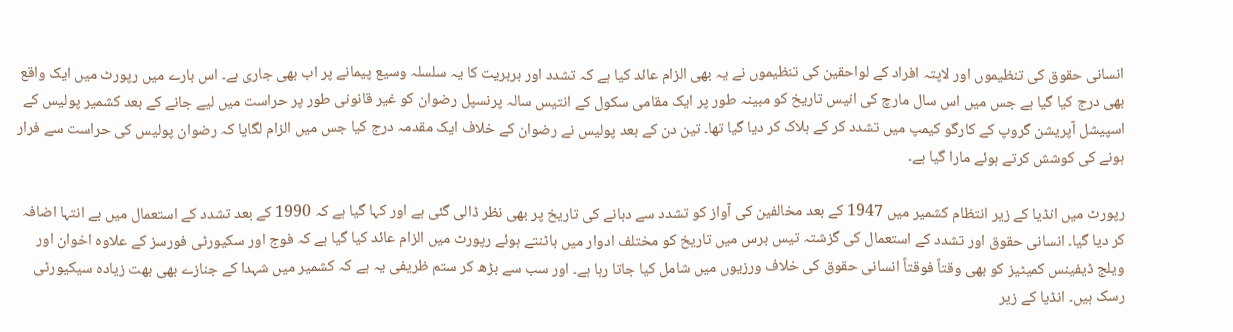انسانی حقوق کی تنظیموں اور لاپتہ افراد کے لواحقین کی تنظیموں نے یہ بھی الزام عائد کیا ہے کہ تشدد اور بربریت کا یہ سلسلہ وسیع پیمانے پر اب بھی جاری ہے۔ اس بارے میں رپورٹ میں ایک واقع بھی درج کیا گیا ہے جس میں اس سال مارچ کی انیس تاریخ کو مبینہ طور پر ایک مقامی سکول کے انتیس سالہ پرنسپل رضوان کو غیر قانونی طور پر حراست میں لیے جانے کے بعد کشمیر پولیس کے اسپیشل آپریشن گروپ کے کارگو کیمپ میں تشدد کر کے ہلاک کر دیا گیا تھا۔ تین دن کے بعد پولیس نے رضوان کے خلاف ایک مقدمہ درج کیا جس میں الزام لگایا کہ رضوان پولیس کی حراست سے فرار ہونے کی کوشش کرتے ہوئے مارا گیا ہے۔

رپورٹ میں انڈیا کے زیر انتظام کشمیر میں 1947 کے بعد مخالفین کی آواز کو تشدد سے دبانے کی تاریخ پر بھی نظر ڈالی گئی ہے اور کہا گیا ہے کہ 1990 کے بعد تشدد کے استعمال میں بے انتہا اضافہ کر دیا گیا۔ انسانی حقوق اور تشدد کے استعمال کی گزشتہ تیس برس میں تاریخ کو مختلف ادوار میں باٹنتے ہوئے رپورٹ میں الزام عائد کیا گیا ہے کہ فوج اور سکیورٹی فورسز کے علاوہ اخوان اور ویلج ڈیفینس کمیٹیز کو بھی وقتاً فوقتاً انسانی حقوق کی خلاف ورزیوں میں شامل کیا جاتا رہا ہے۔ اور سب سے بڑھ کر ستم ظریفی یہ ہے کہ کشمیر میں شہدا کے جنازے بھی بھت زیادہ سیکیورٹی رسک ہیں۔ انڈیا کے زیر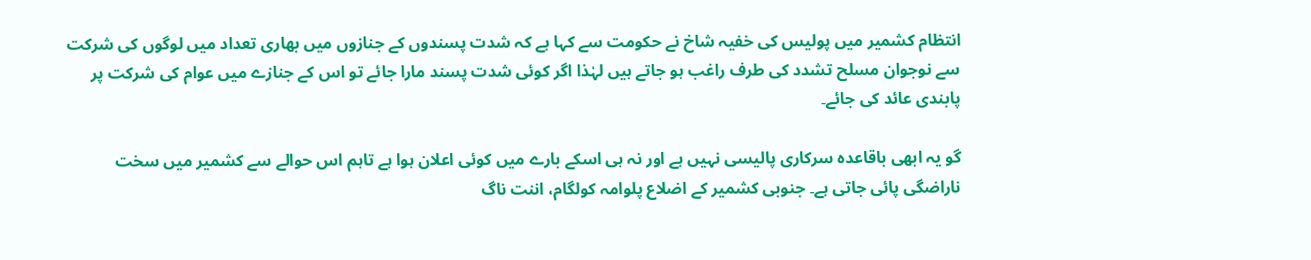انتظام کشمیر میں پولیس کی خفیہ شاخ نے حکومت سے کہا ہے کہ شدت پسندوں کے جنازوں میں بھاری تعداد میں لوگوں کی شرکت سے نوجوان مسلح تشدد کی طرف راغب ہو جاتے ہیں لہٰذا اگر کوئی شدت پسند مارا جائے تو اس کے جنازے میں عوام کی شرکت پر پابندی عائد کی جائے۔

گو یہ ابھی باقاعدہ سرکاری پالیسی نہیں ہے اور نہ ہی اسکے بارے میں کوئی اعلان ہوا ہے تاہم اس حوالے سے کشمیر میں سخت ناراضگی پائی جاتی ہے۔ جنوبی کشمیر کے اضلاع پلوامہ کولگام، اننت ناگ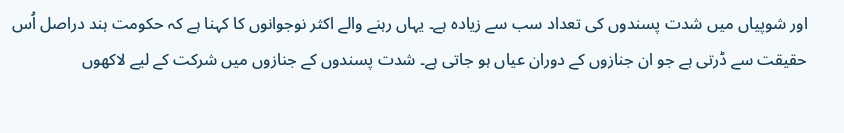اور شوپیاں میں شدت پسندوں کی تعداد سب سے زیادہ ہے۔ یہاں رہنے والے اکثر نوجوانوں کا کہنا ہے کہ حکومت ہند دراصل اُس حقیقت سے ڈرتی ہے جو ان جنازوں کے دوران عیاں ہو جاتی ہے۔ شدت پسندوں کے جنازوں میں شرکت کے لیے لاکھوں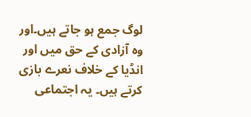لوگ جمع ہو جاتے ہیں۔اور وہ آزادی کے حق میں اور انڈیا کے خلاف نعرے بازی کرتے ہیں۔ یہ اجتماعی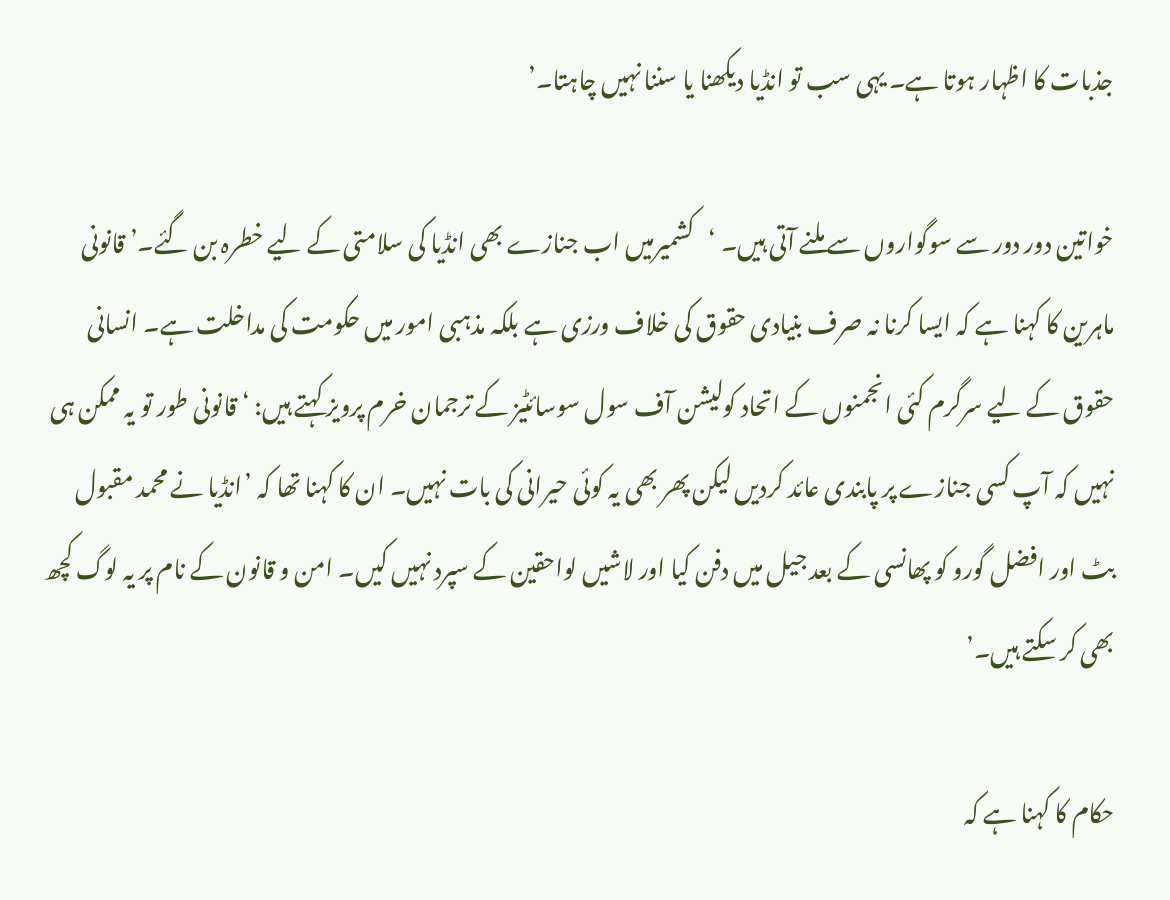جذبات کا اظہار ہوتا ہے۔ یہی سب تو انڈیا دیکھنا یا سننا نہیں چاہتا۔’

خواتین دور دور سے سوگواروں سے ملنے آتی ہیں۔ ‘کشمیرمیں اب جنازے بھی انڈیا کی سلامتی کے لیے خطرہ بن گئے۔’ قانونی ماہرین کا کہنا ہے کہ ایسا کرنا نہ صرف بنیادی حقوق کی خلاف ورزی ہے بلکہ مذہبی امور میں حکومت کی مداخلت ہے۔ انسانی حقوق کے لیے سرگرم کئی انجمنوں کے اتحاد کولیشن آف سول سوسائٹیز کے ترجمان خرم پرویز کہتے ہیں: ‘قانونی طور تو یہ ممکن ہی نہیں کہ آپ کسی جنازے پر پابندی عائد کردیں لیکن پھر بھی یہ کوئی حیرانی کی بات نہیں۔ ان کا کہنا تھا کہ ’انڈیا نے محمد مقبول بٹ اور افضل گورو کو پھانسی کے بعد جیل میں دفن کیا اور لاشیں لواحقین کے سپرد نہیں کیں۔ امن و قانون کے نام پر یہ لوگ کچھ بھی کر سکتے ہیں۔’

حکام کا کہنا ہے کہ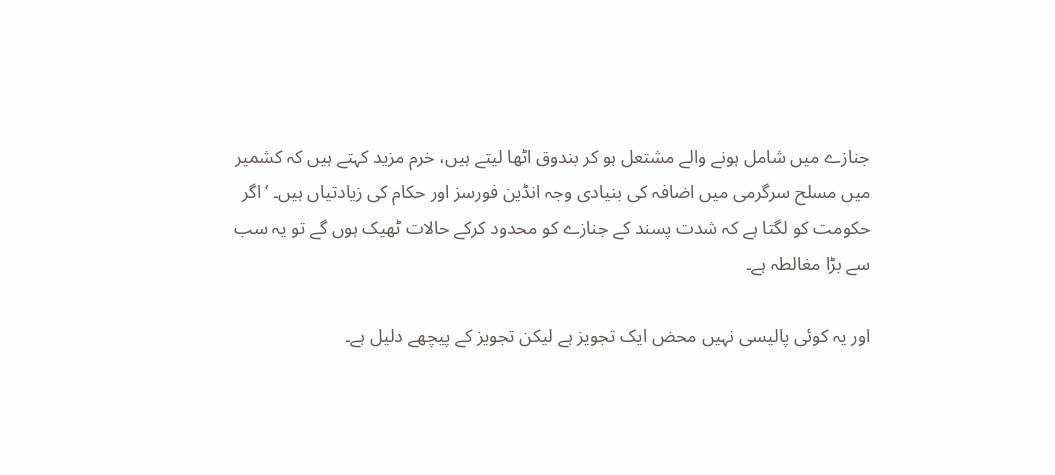جنازے میں شامل ہونے والے مشتعل ہو کر بندوق اٹھا لیتے ہیں، خرم مزید کہتے ہیں کہ کشمیر میں مسلح سرگرمی میں اضافہ کی بنیادی وجہ انڈین فورسز اور حکام کی زیادتیاں ہیں۔ ‘اگر حکومت کو لگتا ہے کہ شدت پسند کے جنازے کو محدود کرکے حالات ٹھیک ہوں گے تو یہ سب سے بڑا مغالطہ ہے۔

اور یہ کوئی پالیسی نہیں محض ایک تجویز ہے لیکن تجویز کے پیچھے دلیل ہے۔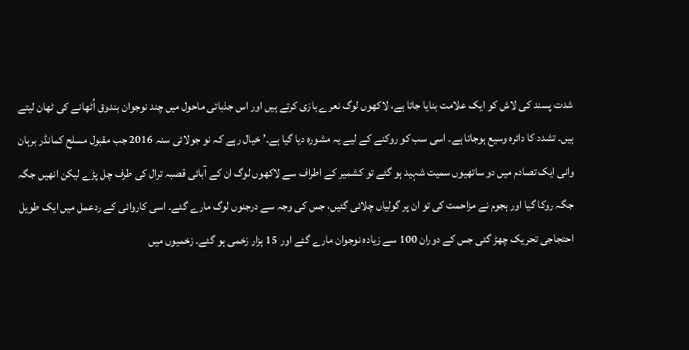شدت پسند کی لاش کو ایک علامت بنایا جاتا ہے، لاکھوں لوگ نعرے بازی کرتے ہیں اور اس جذباتی ماحول میں چند نوجوان بندوق اُٹھانے کی ٹھان لیتے ہیں۔ تشدد کا دائرہ وسیع ہوجاتا ہے۔ اسی سب کو روکنے کے لیے یہ مشورہ دیا گیا ہے۔’ خیال رہے کہ نو جولائی سنہ 2016 جب مقبول مسلح کمانڈر برہان وانی ایک تصادم میں دو ساتھیوں سمیت شہید ہو گئے تو کشمیر کے اطراف سے لاکھوں لوگ ان کے آبائی قصبہ ترال کی طرف چل پڑے لیکن انھیں جگہ جگہ روکا گیا اور ہجوم نے مزاحمت کی تو ان پر گولیاں چلائی گئیں، جس کی وجہ سے درجنوں لوگ مارے گئے۔ اسی کاروائی کے ردعمل میں ایک طویل احتجاجی تحریک چھڑ گئی جس کے دوران 100 سے زیادہ نوجوان مارے گئے اور 15 ہزار زخمی ہو گئے۔ زخمیوں میں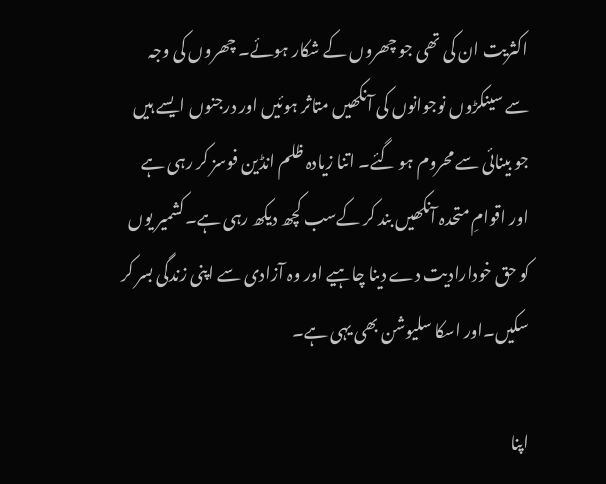اکثریت ان کی تھی جو چھروں کے شکار ہوئے۔ چھروں کی وجہ سے سینکڑوں نوجوانوں کی آنکھیں متاثر ہوئیں اور درجنوں ایسے ہیں جو بینائی سے محروم ہو گئے۔ اتنا زیادہ ظلم انڈین فوسز کر رہی ہے اور اقوامِ متحدہ آنکھیں بند کر کےسب کچھ دیکھ رہی ہے۔کشمیر یوں کو حق خودارادیت دے دینا چاہیے اور وہ آزادی سے اپنی زندگی بسر کر سکیں۔اور اسکا سلیوشن بھی یہی ہے۔

اپنا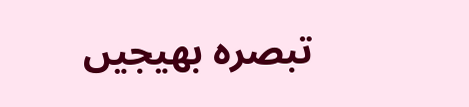تبصرہ بھیجیں